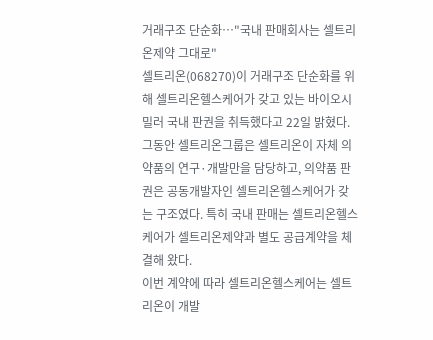거래구조 단순화…"국내 판매회사는 셀트리온제약 그대로"
셀트리온(068270)이 거래구조 단순화를 위해 셀트리온헬스케어가 갖고 있는 바이오시밀러 국내 판권을 취득했다고 22일 밝혔다.
그동안 셀트리온그룹은 셀트리온이 자체 의약품의 연구·개발만을 담당하고, 의약품 판권은 공동개발자인 셀트리온헬스케어가 갖는 구조였다. 특히 국내 판매는 셀트리온헬스케어가 셀트리온제약과 별도 공급계약을 체결해 왔다.
이번 계약에 따라 셀트리온헬스케어는 셀트리온이 개발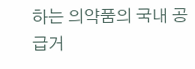하는 의약품의 국내 공급거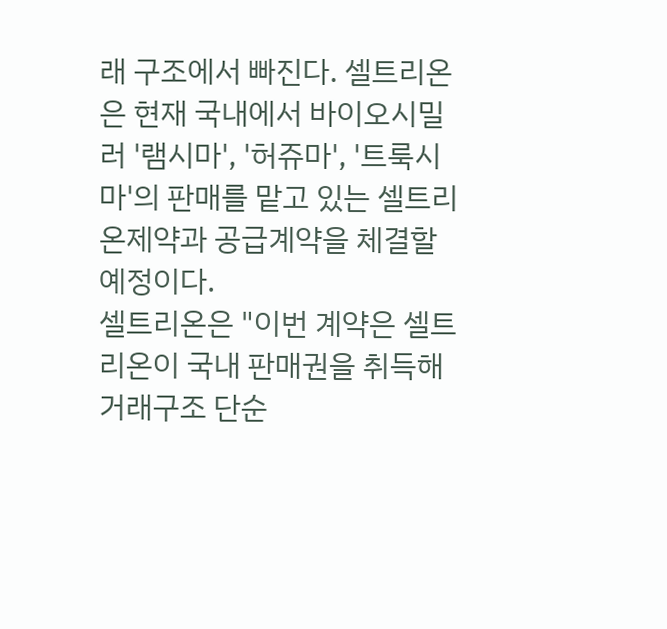래 구조에서 빠진다. 셀트리온은 현재 국내에서 바이오시밀러 '램시마', '허쥬마', '트룩시마'의 판매를 맡고 있는 셀트리온제약과 공급계약을 체결할 예정이다.
셀트리온은 "이번 계약은 셀트리온이 국내 판매권을 취득해 거래구조 단순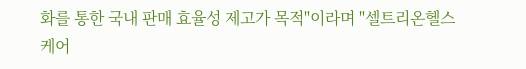화를 통한 국내 판매 효율성 제고가 목적"이라며 "셀트리온헬스케어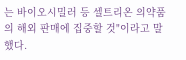는 바이오시밀러 등 셀트리온 의약품의 해외 판매에 집중할 것"이라고 말했다.